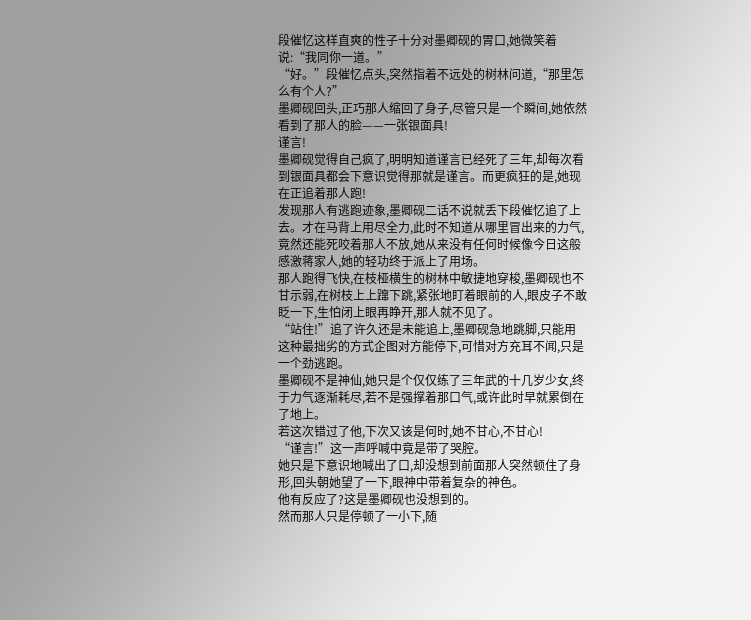段催忆这样直爽的性子十分对墨卿砚的胃口,她微笑着说:“我同你一道。”
“好。”段催忆点头,突然指着不远处的树林问道,“那里怎么有个人?”
墨卿砚回头,正巧那人缩回了身子,尽管只是一个瞬间,她依然看到了那人的脸——一张银面具!
谨言!
墨卿砚觉得自己疯了,明明知道谨言已经死了三年,却每次看到银面具都会下意识觉得那就是谨言。而更疯狂的是,她现在正追着那人跑!
发现那人有逃跑迹象,墨卿砚二话不说就丢下段催忆追了上去。才在马背上用尽全力,此时不知道从哪里冒出来的力气,竟然还能死咬着那人不放,她从来没有任何时候像今日这般感激蒋家人,她的轻功终于派上了用场。
那人跑得飞快,在枝桠横生的树林中敏捷地穿梭,墨卿砚也不甘示弱,在树枝上上蹿下跳,紧张地盯着眼前的人,眼皮子不敢眨一下,生怕闭上眼再睁开,那人就不见了。
“站住!”追了许久还是未能追上,墨卿砚急地跳脚,只能用这种最拙劣的方式企图对方能停下,可惜对方充耳不闻,只是一个劲逃跑。
墨卿砚不是神仙,她只是个仅仅练了三年武的十几岁少女,终于力气逐渐耗尽,若不是强撑着那口气,或许此时早就累倒在了地上。
若这次错过了他,下次又该是何时,她不甘心,不甘心!
“谨言!”这一声呼喊中竟是带了哭腔。
她只是下意识地喊出了口,却没想到前面那人突然顿住了身形,回头朝她望了一下,眼神中带着复杂的神色。
他有反应了?这是墨卿砚也没想到的。
然而那人只是停顿了一小下,随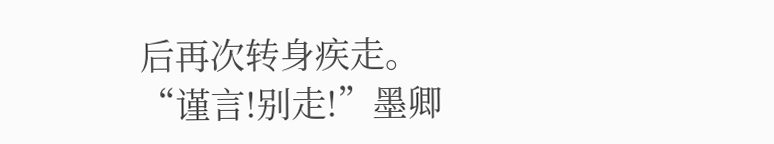后再次转身疾走。
“谨言!别走!”墨卿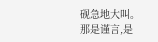砚急地大叫。
那是谨言,是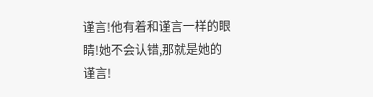谨言!他有着和谨言一样的眼睛!她不会认错,那就是她的谨言!